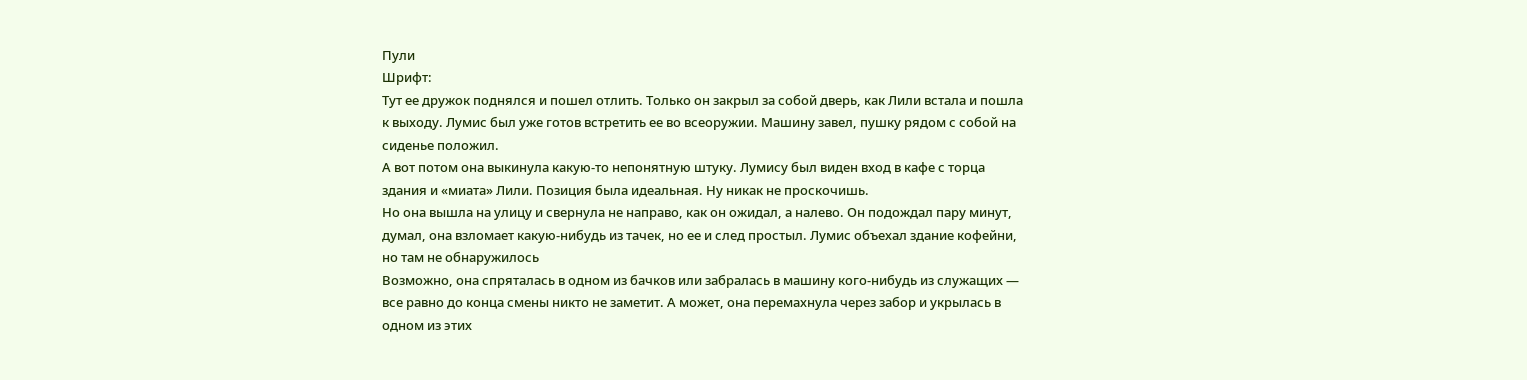Пули
Шрифт:
Тут ее дружок поднялся и пошел отлить. Только он закрыл за собой дверь, как Лили встала и пошла к выходу. Лумис был уже готов встретить ее во всеоружии. Машину завел, пушку рядом с собой на сиденье положил.
А вот потом она выкинула какую-то непонятную штуку. Лумису был виден вход в кафе с торца здания и «миата» Лили. Позиция была идеальная. Ну никак не проскочишь.
Но она вышла на улицу и свернула не направо, как он ожидал, а налево. Он подождал пару минут, думал, она взломает какую-нибудь из тачек, но ее и след простыл. Лумис объехал здание кофейни, но там не обнаружилось
Возможно, она спряталась в одном из бачков или забралась в машину кого-нибудь из служащих — все равно до конца смены никто не заметит. А может, она перемахнула через забор и укрылась в одном из этих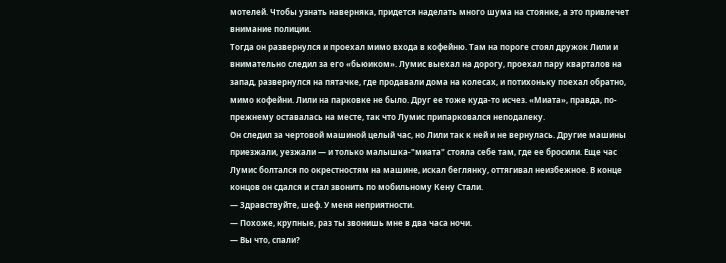мотелей. Чтобы узнать наверняка, придется наделать много шума на стоянке, а это привлечет внимание полиции.
Тогда он развернулся и проехал мимо входа в кофейню. Там на пороге стоял дружок Лили и внимательно следил за его «бьюиком». Лумис выехал на дорогу, проехал пару кварталов на запад, развернулся на пятачке, где продавали дома на колесах, и потихоньку поехал обратно, мимо кофейни. Лили на парковке не было. Друг ее тоже куда-то исчез. «Миата», правда, по-прежнему оставалась на месте, так что Лумис припарковался неподалеку.
Он следил за чертовой машиной целый час, но Лили так к ней и не вернулась. Другие машины приезжали, уезжали — и только малышка-"миата" стояла себе там, где ее бросили. Еще час Лумис болтался по окрестностям на машине, искал беглянку, оттягивал неизбежное. В конце концов он сдался и стал звонить по мобильному Кену Стали.
— Здравствуйте, шеф. У меня неприятности.
— Похоже, крупные, раз ты звонишь мне в два часа ночи.
— Вы что, спали?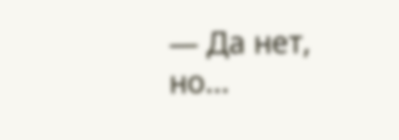— Да нет, но...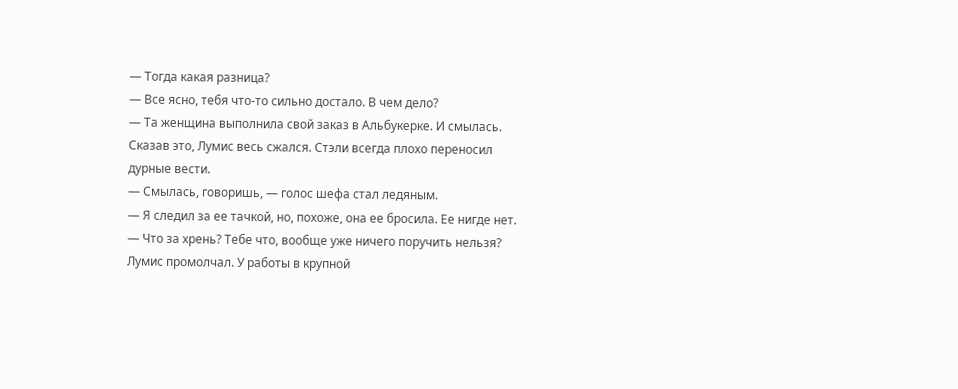— Тогда какая разница?
— Все ясно, тебя что-то сильно достало. В чем дело?
— Та женщина выполнила свой заказ в Альбукерке. И смылась.
Сказав это, Лумис весь сжался. Стэли всегда плохо переносил дурные вести.
— Смылась, говоришь, — голос шефа стал ледяным.
— Я следил за ее тачкой, но, похоже, она ее бросила. Ее нигде нет.
— Что за хрень? Тебе что, вообще уже ничего поручить нельзя?
Лумис промолчал. У работы в крупной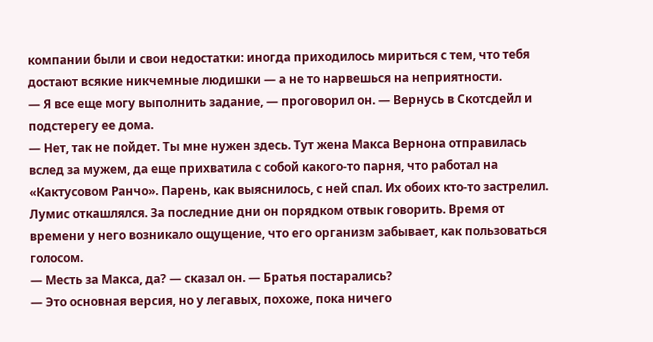компании были и свои недостатки: иногда приходилось мириться с тем, что тебя достают всякие никчемные людишки — а не то нарвешься на неприятности.
— Я все еще могу выполнить задание, — проговорил он. — Вернусь в Скотсдейл и подстерегу ее дома.
— Нет, так не пойдет. Ты мне нужен здесь. Тут жена Макса Вернона отправилась вслед за мужем, да еще прихватила с собой какого-то парня, что работал на «Кактусовом Ранчо». Парень, как выяснилось, с ней спал. Их обоих кто-то застрелил.
Лумис откашлялся. За последние дни он порядком отвык говорить. Время от времени у него возникало ощущение, что его организм забывает, как пользоваться голосом.
— Месть за Макса, да? — сказал он. — Братья постарались?
— Это основная версия, но у легавых, похоже, пока ничего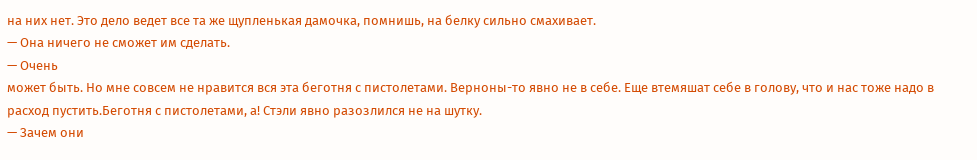на них нет. Это дело ведет все та же щупленькая дамочка, помнишь, на белку сильно смахивает.
— Она ничего не сможет им сделать.
— Очень
может быть. Но мне совсем не нравится вся эта беготня с пистолетами. Верноны-то явно не в себе. Еще втемяшат себе в голову, что и нас тоже надо в расход пустить.Беготня с пистолетами, а! Стэли явно разозлился не на шутку.
— Зачем они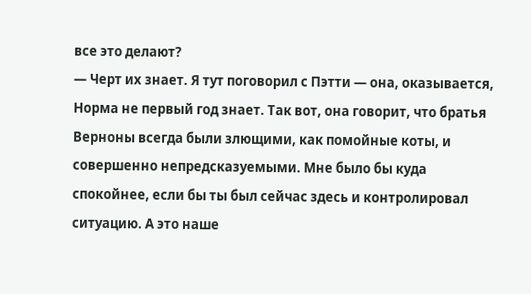все это делают?
— Черт их знает. Я тут поговорил с Пэтти — она, оказывается, Норма не первый год знает. Так вот, она говорит, что братья Верноны всегда были злющими, как помойные коты, и совершенно непредсказуемыми. Мне было бы куда спокойнее, если бы ты был сейчас здесь и контролировал ситуацию. А это наше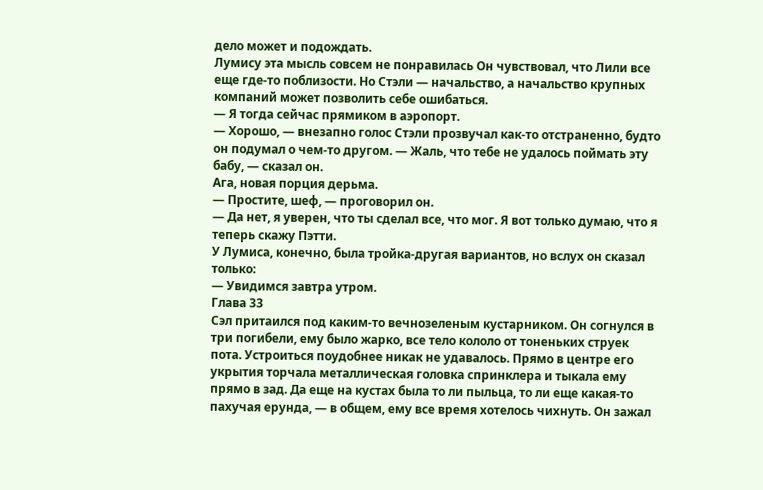дело может и подождать.
Лумису эта мысль совсем не понравилась Он чувствовал, что Лили все еще где-то поблизости. Но Стэли — начальство, а начальство крупных компаний может позволить себе ошибаться.
— Я тогда сейчас прямиком в аэропорт.
— Хорошо, — внезапно голос Стэли прозвучал как-то отстраненно, будто он подумал о чем-то другом. — Жаль, что тебе не удалось поймать эту бабу, — сказал он.
Ага, новая порция дерьма.
— Простите, шеф, — проговорил он.
— Да нет, я уверен, что ты сделал все, что мог. Я вот только думаю, что я теперь скажу Пэтти.
У Лумиса, конечно, была тройка-другая вариантов, но вслух он сказал только:
— Увидимся завтра утром.
Глава 33
Сэл притаился под каким-то вечнозеленым кустарником. Он согнулся в три погибели, ему было жарко, все тело кололо от тоненьких струек пота. Устроиться поудобнее никак не удавалось. Прямо в центре его укрытия торчала металлическая головка спринклера и тыкала ему прямо в зад. Да еще на кустах была то ли пыльца, то ли еще какая-то пахучая ерунда, — в общем, ему все время хотелось чихнуть. Он зажал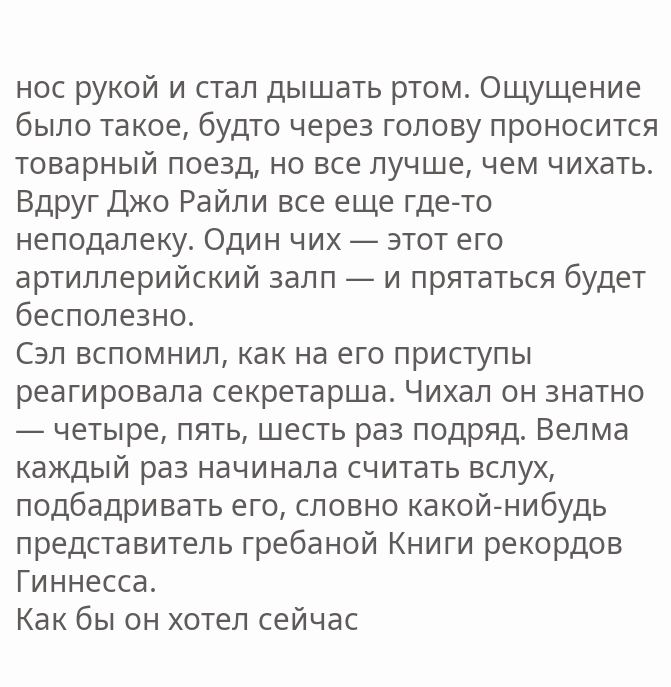нос рукой и стал дышать ртом. Ощущение было такое, будто через голову проносится товарный поезд, но все лучше, чем чихать. Вдруг Джо Райли все еще где-то неподалеку. Один чих — этот его артиллерийский залп — и прятаться будет бесполезно.
Сэл вспомнил, как на его приступы реагировала секретарша. Чихал он знатно — четыре, пять, шесть раз подряд. Велма каждый раз начинала считать вслух, подбадривать его, словно какой-нибудь представитель гребаной Книги рекордов Гиннесса.
Как бы он хотел сейчас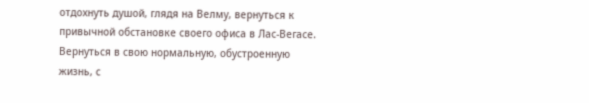отдохнуть душой, глядя на Велму, вернуться к привычной обстановке своего офиса в Лас-Вегасе. Вернуться в свою нормальную, обустроенную жизнь, с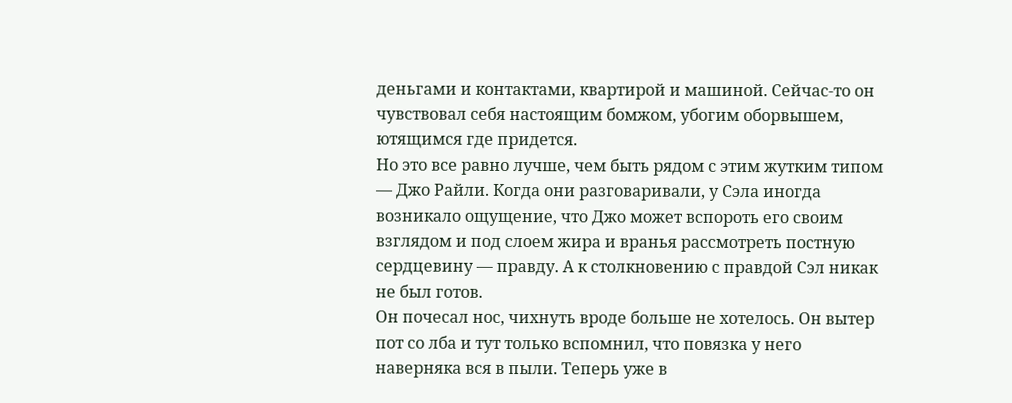деньгами и контактами, квартирой и машиной. Сейчас-то он чувствовал себя настоящим бомжом, убогим оборвышем, ютящимся где придется.
Но это все равно лучше, чем быть рядом с этим жутким типом — Джо Райли. Когда они разговаривали, у Сэла иногда возникало ощущение, что Джо может вспороть его своим взглядом и под слоем жира и вранья рассмотреть постную сердцевину — правду. А к столкновению с правдой Сэл никак не был готов.
Он почесал нос, чихнуть вроде больше не хотелось. Он вытер пот со лба и тут только вспомнил, что повязка у него наверняка вся в пыли. Теперь уже в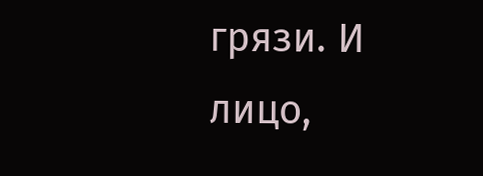грязи. И лицо,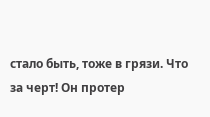стало быть, тоже в грязи. Что за черт! Он протер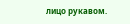лицо рукавом.